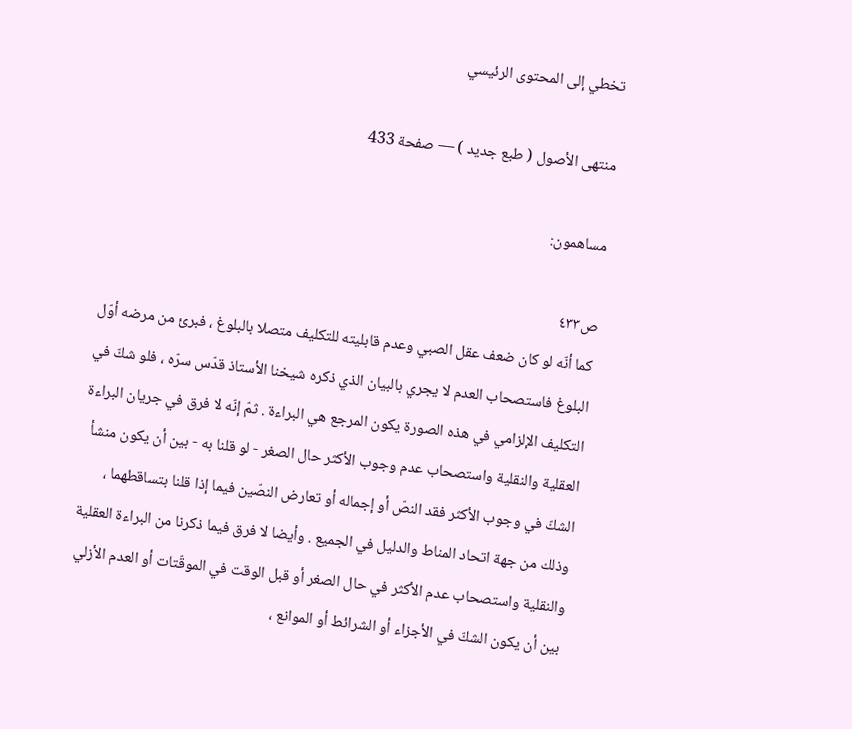تخطي إلى المحتوى الرئيسي

منتهى الأصول ( طبع جديد ) — صفحة 433

مساهمون:

ص٤٣٣
كما أنّه لو كان ضعف عقل الصبي وعدم قابليته للتكليف متصلا بالبلوغ ، فبرئ من مرضه أوّل البلوغ فاستصحاب العدم لا يجري بالبيان الذي ذكره شيخنا الأستاذ قدّس سرّه ، فلو شكّ في التكليف الإلزامي في هذه الصورة يكون المرجع هي البراءة . ثمّ إنّه لا فرق في جريان البراءة العقلية والنقلية واستصحاب عدم وجوب الأكثر حال الصغر - لو قلنا به - بين أن يكون منشأ الشكّ في وجوب الأكثر فقد النصّ أو إجماله أو تعارض النصّين فيما إذا قلنا بتساقطهما ، وذلك من جهة اتحاد المناط والدليل في الجميع . وأيضا لا فرق فيما ذكرنا من البراءة العقلية والنقلية واستصحاب عدم الأكثر في حال الصغر أو قبل الوقت في الموقّتات أو العدم الأزلي بين أن يكون الشكّ في الأجزاء أو الشرائط أو الموانع ،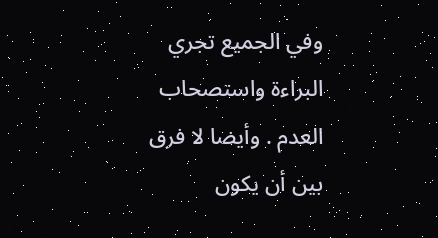وفي الجميع تجري البراءة واستصحاب العدم . وأيضا لا فرق بين أن يكون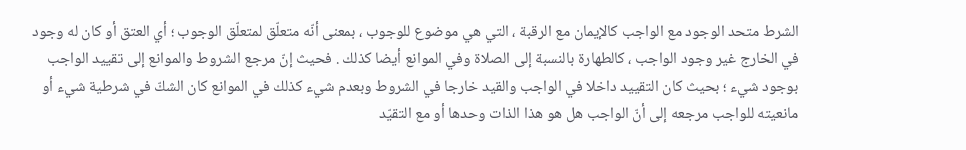الشرط متحد الوجود مع الواجب كالإيمان مع الرقبة ، التي هي موضوع للوجوب ، بمعنى أنّه متعلّق لمتعلّق الوجوب ؛ أي العتق أو كان له وجود في الخارج غير وجود الواجب ، كالطهارة بالنسبة إلى الصلاة وفي الموانع أيضا كذلك . فحيث إنّ مرجع الشروط والموانع إلى تقييد الواجب بوجود شيء ؛ بحيث كان التقييد داخلا في الواجب والقيد خارجا في الشروط وبعدم شيء كذلك في الموانع كان الشكّ في شرطية شيء أو مانعيته للواجب مرجعه إلى أنّ الواجب هل هو هذا الذات وحدها أو مع التقيّد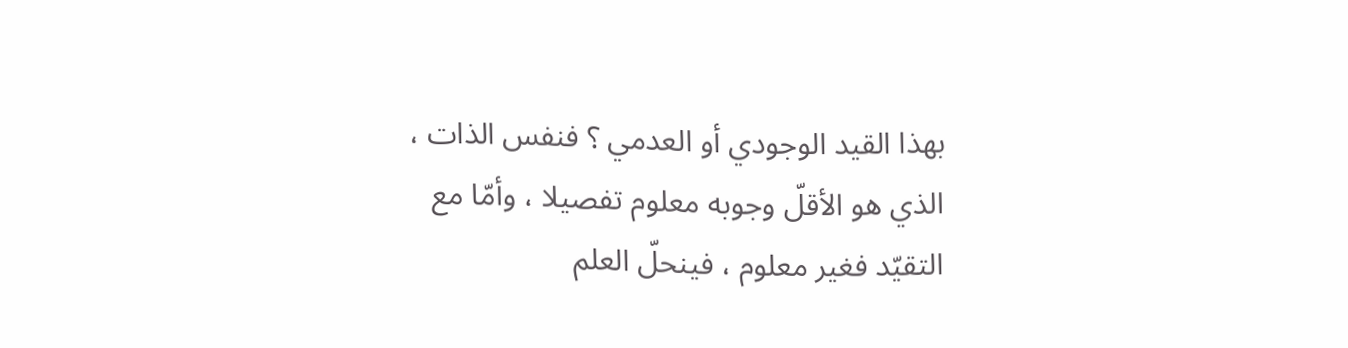بهذا القيد الوجودي أو العدمي ؟ فنفس الذات ، الذي هو الأقلّ وجوبه معلوم تفصيلا ، وأمّا مع التقيّد فغير معلوم ، فينحلّ العلم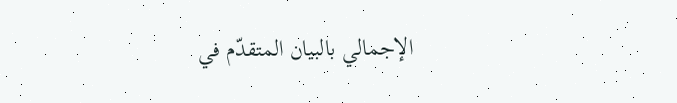الإجمالي بالبيان المتقدّم في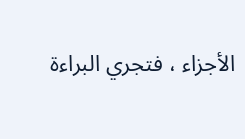الأجزاء ، فتجري البراءة